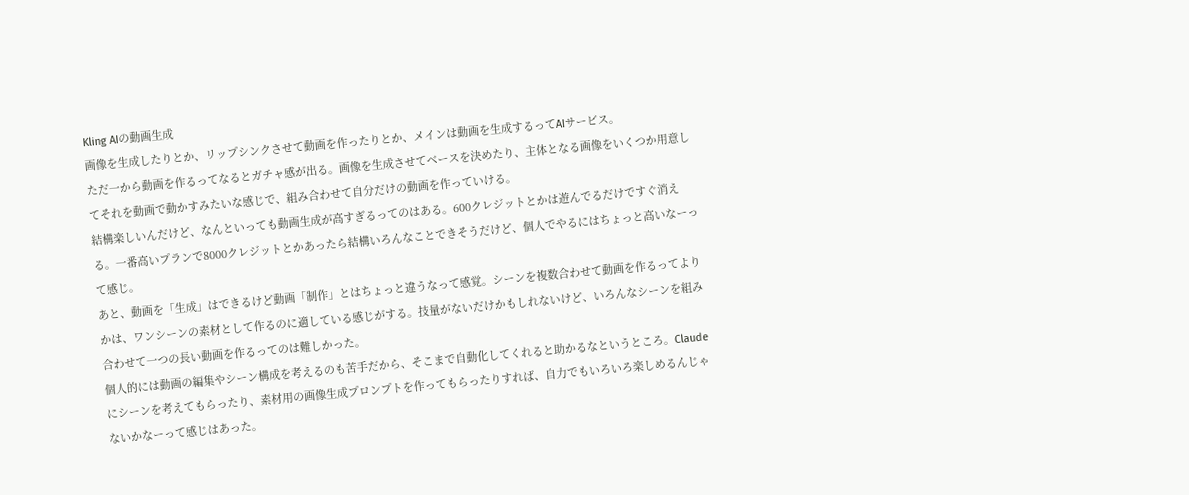Kling AIの動画生成
画像を生成したりとか、リップシンクさせて動画を作ったりとか、メインは動画を生成するってAIサービス。
ただ一から動画を作るってなるとガチャ感が出る。画像を生成させてベースを決めたり、主体となる画像をいくつか用意してそれを動画で動かすみたいな感じで、組み合わせて自分だけの動画を作っていける。
結構楽しいんだけど、なんといっても動画生成が高すぎるってのはある。600クレジットとかは遊んでるだけですぐ消える。一番高いプランで8000クレジットとかあったら結構いろんなことできそうだけど、個人でやるにはちょっと高いなーって感じ。
あと、動画を「生成」はできるけど動画「制作」とはちょっと違うなって感覚。シーンを複数合わせて動画を作るってよりかは、ワンシーンの素材として作るのに適している感じがする。技量がないだけかもしれないけど、いろんなシーンを組み合わせて一つの長い動画を作るってのは難しかった。
個人的には動画の編集やシーン構成を考えるのも苦手だから、そこまで自動化してくれると助かるなというところ。Claudeにシーンを考えてもらったり、素材用の画像生成プロンプトを作ってもらったりすれば、自力でもいろいろ楽しめるんじゃないかなーって感じはあった。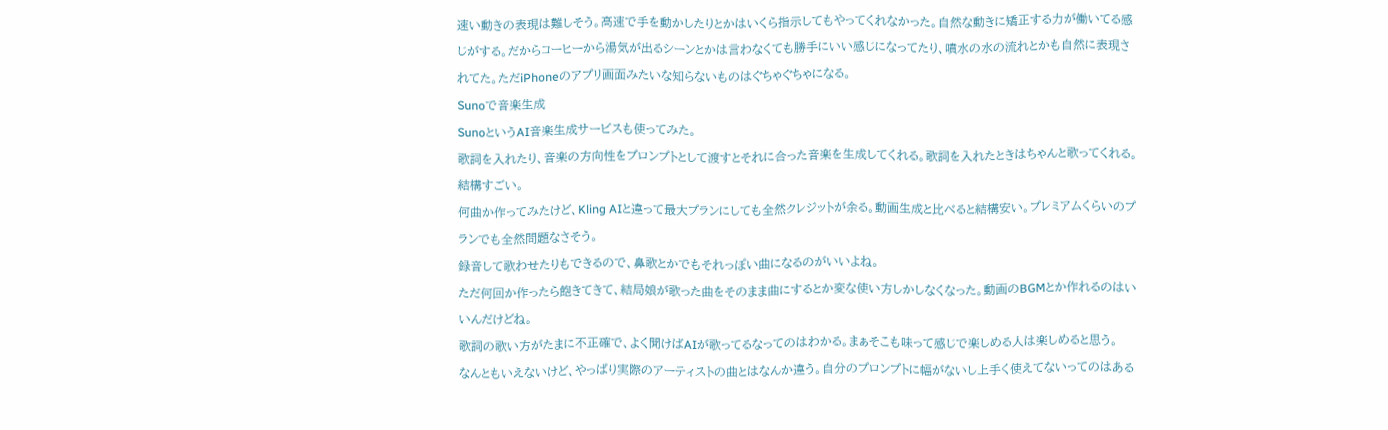速い動きの表現は難しそう。高速で手を動かしたりとかはいくら指示してもやってくれなかった。自然な動きに矯正する力が働いてる感じがする。だからコーヒーから湯気が出るシーンとかは言わなくても勝手にいい感じになってたり、噴水の水の流れとかも自然に表現されてた。ただiPhoneのアプリ画面みたいな知らないものはぐちゃぐちゃになる。
Sunoで音楽生成
SunoというAI音楽生成サービスも使ってみた。
歌詞を入れたり、音楽の方向性をプロンプトとして渡すとそれに合った音楽を生成してくれる。歌詞を入れたときはちゃんと歌ってくれる。結構すごい。
何曲か作ってみたけど、Kling AIと違って最大プランにしても全然クレジットが余る。動画生成と比べると結構安い。プレミアムくらいのプランでも全然問題なさそう。
録音して歌わせたりもできるので、鼻歌とかでもそれっぽい曲になるのがいいよね。
ただ何回か作ったら飽きてきて、結局娘が歌った曲をそのまま曲にするとか変な使い方しかしなくなった。動画のBGMとか作れるのはいいんだけどね。
歌詞の歌い方がたまに不正確で、よく聞けばAIが歌ってるなってのはわかる。まぁそこも味って感じで楽しめる人は楽しめると思う。
なんともいえないけど、やっぱり実際のアーティストの曲とはなんか違う。自分のプロンプトに幅がないし上手く使えてないってのはある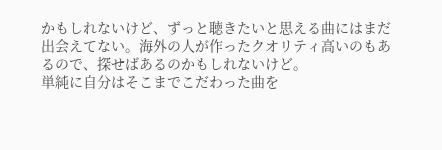かもしれないけど、ずっと聴きたいと思える曲にはまだ出会えてない。海外の人が作ったクオリティ高いのもあるので、探せばあるのかもしれないけど。
単純に自分はそこまでこだわった曲を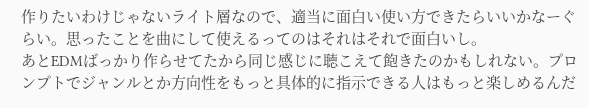作りたいわけじゃないライト層なので、適当に面白い使い方できたらいいかなーぐらい。思ったことを曲にして使えるってのはそれはそれで面白いし。
あとEDMばっかり作らせてたから同じ感じに聴こえて飽きたのかもしれない。プロンプトでジャンルとか方向性をもっと具体的に指示できる人はもっと楽しめるんだ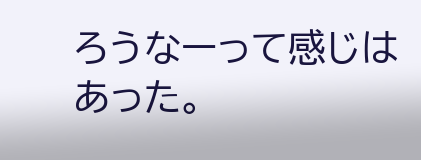ろうなーって感じはあった。